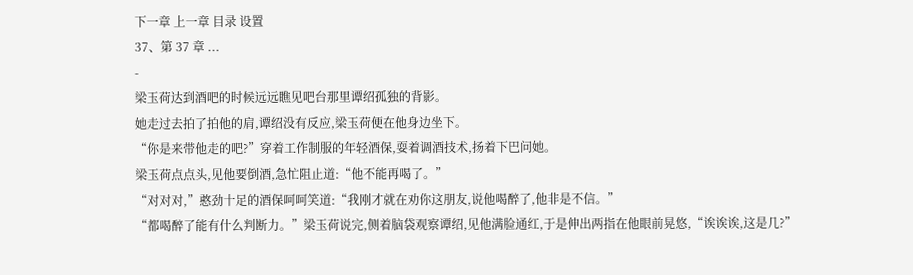下一章 上一章 目录 设置
37、第 37 章 ...
-
梁玉荷达到酒吧的时候远远瞧见吧台那里谭绍孤独的背影。
她走过去拍了拍他的肩,谭绍没有反应,梁玉荷便在他身边坐下。
“你是来带他走的吧?”穿着工作制服的年轻酒保,耍着调酒技术,扬着下巴问她。
梁玉荷点点头,见他要倒酒,急忙阻止道:“他不能再喝了。”
“对对对,”憨劲十足的酒保呵呵笑道:“我刚才就在劝你这朋友,说他喝醉了,他非是不信。”
“都喝醉了能有什么判断力。”梁玉荷说完,侧着脑袋观察谭绍,见他满脸通红,于是伸出两指在他眼前晃悠,“诶诶诶,这是几?”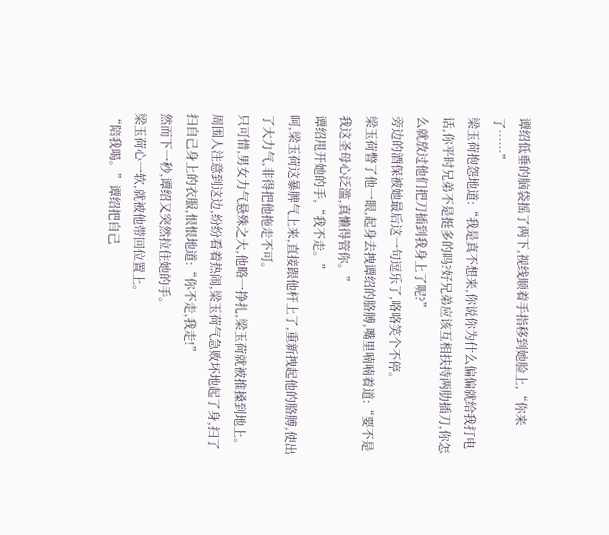谭绍低垂的脑袋摇了两下,视线顺着手指移到她脸上,“你来了……”
梁玉荷抱怨地道:“我是真不想来,你说你为什么偏偏就给我打电话,你平时兄弟不是挺多的吗?好兄弟应该互相扶持两肋插刀,你怎么就放过他们把刀插到我身上了呢?”
旁边的酒保被她最后这一句逗乐了,咯咯笑个不停。
梁玉荷瞥了他一眼,起身去拽谭绍的胳膊,嘴里喃喃着道:“要不是我这圣母心泛滥,真懒得管你。”
谭绍甩开她的手,“我不走。”
呵,梁玉荷这暴脾气上来,直接跟他杆上了,重新拽起他的胳膊,使出了大力气,非得把他拖走不可。
只可惜,男女力气悬殊之大,他略一挣扎,梁玉荷就被推搡到地上。
周围人注意到这边,纷纷看着热闹,梁玉荷气急败坏地起了身,扫了扫自己身上的衣服,恨恨地道:“你不走,我走!”
然而下一秒,谭绍又突然拉住她的手。
梁玉荷心一软,就被他带回位置上。
“陪我喝。”谭绍把自己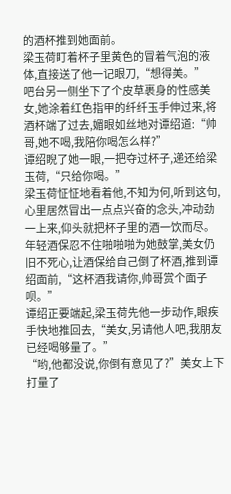的酒杯推到她面前。
梁玉荷盯着杯子里黄色的冒着气泡的液体,直接送了他一记眼刀,“想得美。”
吧台另一侧坐下了个皮草裹身的性感美女,她涂着红色指甲的纤纤玉手伸过来,将酒杯端了过去,媚眼如丝地对谭绍道:“帅哥,她不喝,我陪你喝怎么样?”
谭绍睨了她一眼,一把夺过杯子,递还给梁玉荷,“只给你喝。”
梁玉荷怔怔地看着他,不知为何,听到这句,心里居然冒出一点点兴奋的念头,冲动劲一上来,仰头就把杯子里的酒一饮而尽。
年轻酒保忍不住啪啪啪为她鼓掌,美女仍旧不死心,让酒保给自己倒了杯酒,推到谭绍面前,“这杯酒我请你,帅哥赏个面子呗。”
谭绍正要端起,梁玉荷先他一步动作,眼疾手快地推回去,“美女,另请他人吧,我朋友已经喝够量了。”
“哟,他都没说,你倒有意见了?”美女上下打量了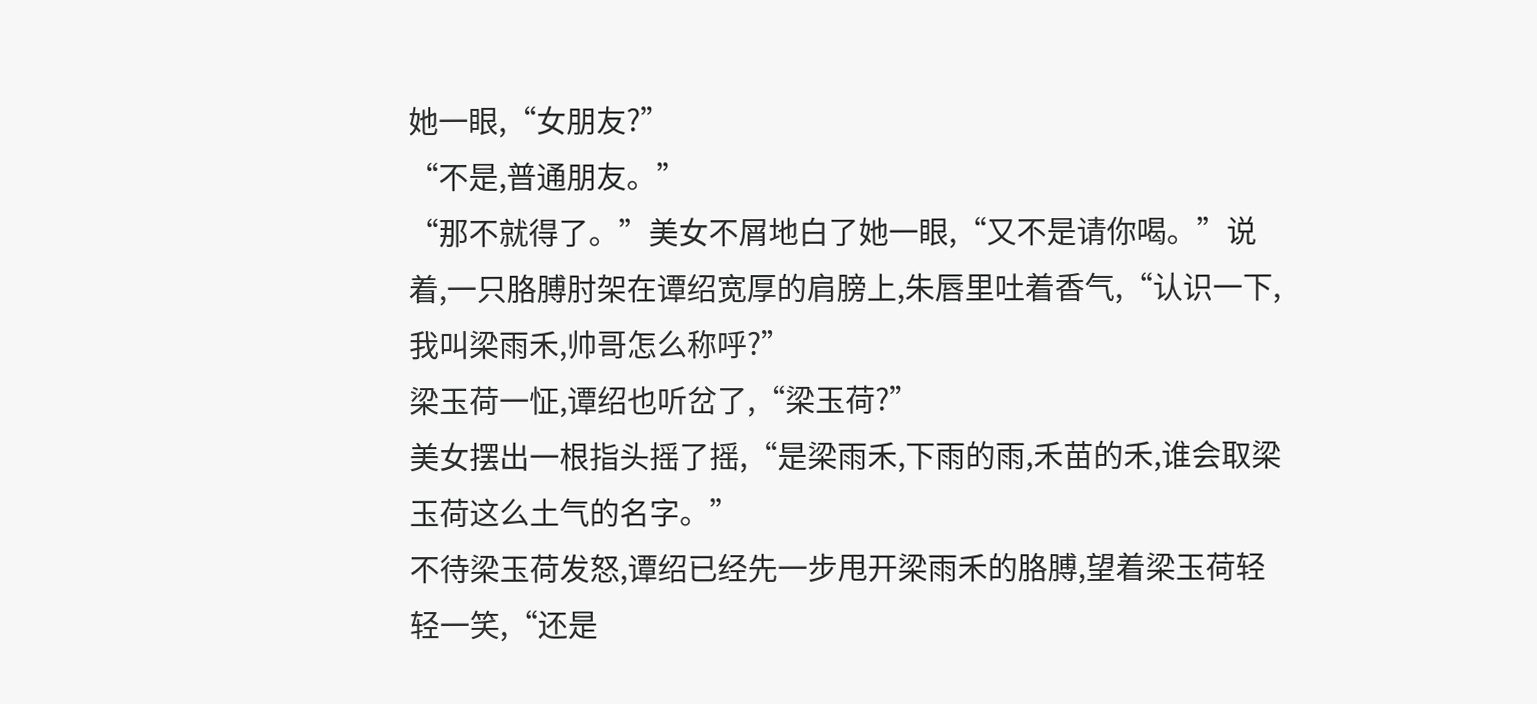她一眼,“女朋友?”
“不是,普通朋友。”
“那不就得了。”美女不屑地白了她一眼,“又不是请你喝。”说着,一只胳膊肘架在谭绍宽厚的肩膀上,朱唇里吐着香气,“认识一下,我叫梁雨禾,帅哥怎么称呼?”
梁玉荷一怔,谭绍也听岔了,“梁玉荷?”
美女摆出一根指头摇了摇,“是梁雨禾,下雨的雨,禾苗的禾,谁会取梁玉荷这么土气的名字。”
不待梁玉荷发怒,谭绍已经先一步甩开梁雨禾的胳膊,望着梁玉荷轻轻一笑,“还是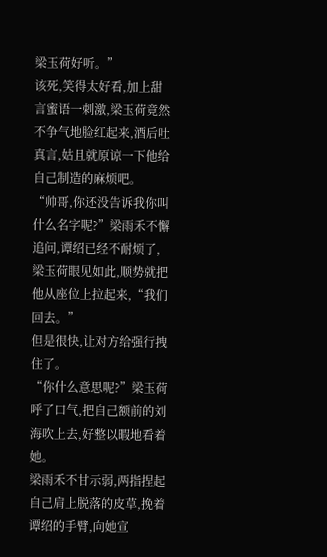梁玉荷好听。”
该死,笑得太好看,加上甜言蜜语一刺激,梁玉荷竟然不争气地脸红起来,酒后吐真言,姑且就原谅一下他给自己制造的麻烦吧。
“帅哥,你还没告诉我你叫什么名字呢?”梁雨禾不懈追问,谭绍已经不耐烦了,梁玉荷眼见如此,顺势就把他从座位上拉起来,“我们回去。”
但是很快,让对方给强行拽住了。
“你什么意思呢?”梁玉荷呼了口气,把自己额前的刘海吹上去,好整以暇地看着她。
梁雨禾不甘示弱,两指捏起自己肩上脱落的皮草,挽着谭绍的手臂,向她宣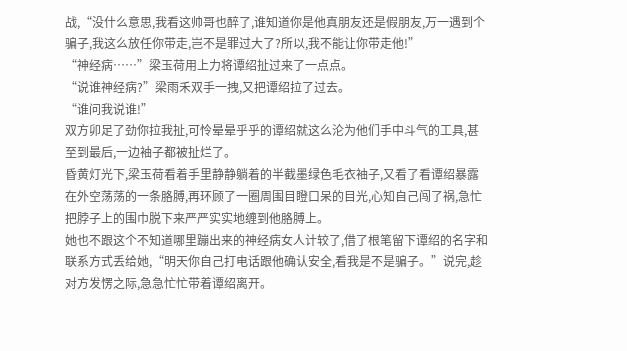战,“没什么意思,我看这帅哥也醉了,谁知道你是他真朋友还是假朋友,万一遇到个骗子,我这么放任你带走,岂不是罪过大了?所以,我不能让你带走他!”
“神经病……”梁玉荷用上力将谭绍扯过来了一点点。
“说谁神经病?”梁雨禾双手一拽,又把谭绍拉了过去。
“谁问我说谁!”
双方卯足了劲你拉我扯,可怜晕晕乎乎的谭绍就这么沦为他们手中斗气的工具,甚至到最后,一边袖子都被扯烂了。
昏黄灯光下,梁玉荷看着手里静静躺着的半截墨绿色毛衣袖子,又看了看谭绍暴露在外空荡荡的一条胳膊,再环顾了一圈周围目瞪口呆的目光,心知自己闯了祸,急忙把脖子上的围巾脱下来严严实实地缠到他胳膊上。
她也不跟这个不知道哪里蹦出来的神经病女人计较了,借了根笔留下谭绍的名字和联系方式丢给她,“明天你自己打电话跟他确认安全,看我是不是骗子。”说完,趁对方发愣之际,急急忙忙带着谭绍离开。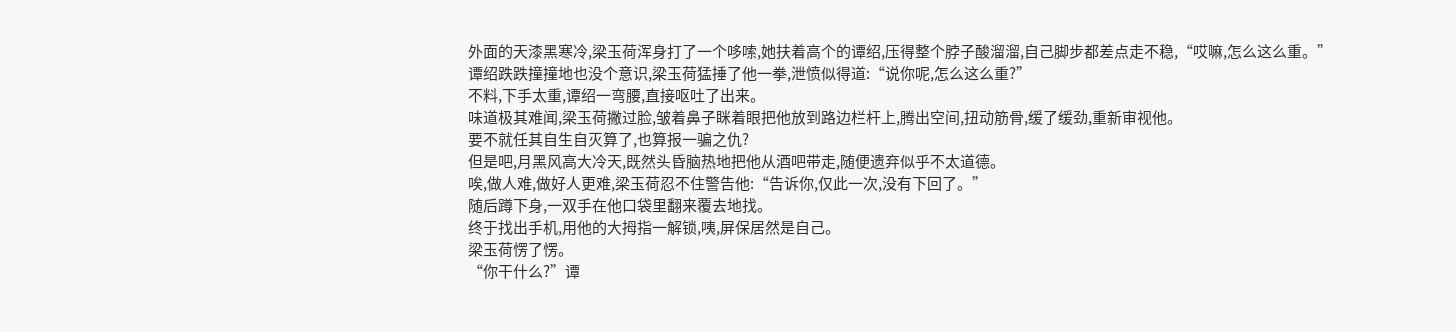外面的天漆黑寒冷,梁玉荷浑身打了一个哆嗦,她扶着高个的谭绍,压得整个脖子酸溜溜,自己脚步都差点走不稳,“哎嘛,怎么这么重。”
谭绍跌跌撞撞地也没个意识,梁玉荷猛捶了他一拳,泄愤似得道:“说你呢,怎么这么重?”
不料,下手太重,谭绍一弯腰,直接呕吐了出来。
味道极其难闻,梁玉荷撇过脸,皱着鼻子眯着眼把他放到路边栏杆上,腾出空间,扭动筋骨,缓了缓劲,重新审视他。
要不就任其自生自灭算了,也算报一骗之仇?
但是吧,月黑风高大冷天,既然头昏脑热地把他从酒吧带走,随便遗弃似乎不太道德。
唉,做人难,做好人更难,梁玉荷忍不住警告他:“告诉你,仅此一次,没有下回了。”
随后蹲下身,一双手在他口袋里翻来覆去地找。
终于找出手机,用他的大拇指一解锁,咦,屏保居然是自己。
梁玉荷愣了愣。
“你干什么?”谭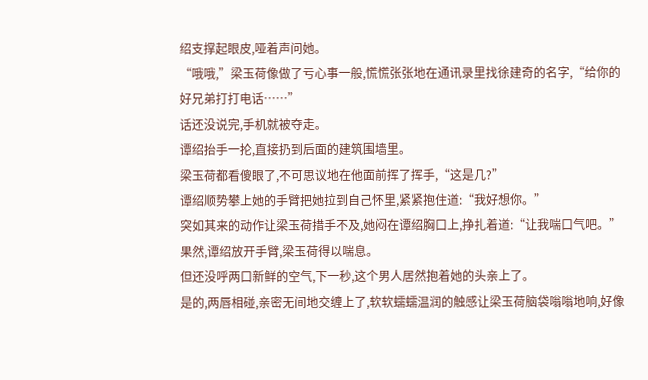绍支撑起眼皮,哑着声问她。
“哦哦,”梁玉荷像做了亏心事一般,慌慌张张地在通讯录里找徐建奇的名字,“给你的好兄弟打打电话……”
话还没说完,手机就被夺走。
谭绍抬手一抡,直接扔到后面的建筑围墙里。
梁玉荷都看傻眼了,不可思议地在他面前挥了挥手,“这是几?”
谭绍顺势攀上她的手臂把她拉到自己怀里,紧紧抱住道:“我好想你。”
突如其来的动作让梁玉荷措手不及,她闷在谭绍胸口上,挣扎着道:“让我喘口气吧。”
果然,谭绍放开手臂,梁玉荷得以喘息。
但还没呼两口新鲜的空气,下一秒,这个男人居然抱着她的头亲上了。
是的,两唇相碰,亲密无间地交缠上了,软软蠕蠕温润的触感让梁玉荷脑袋嗡嗡地响,好像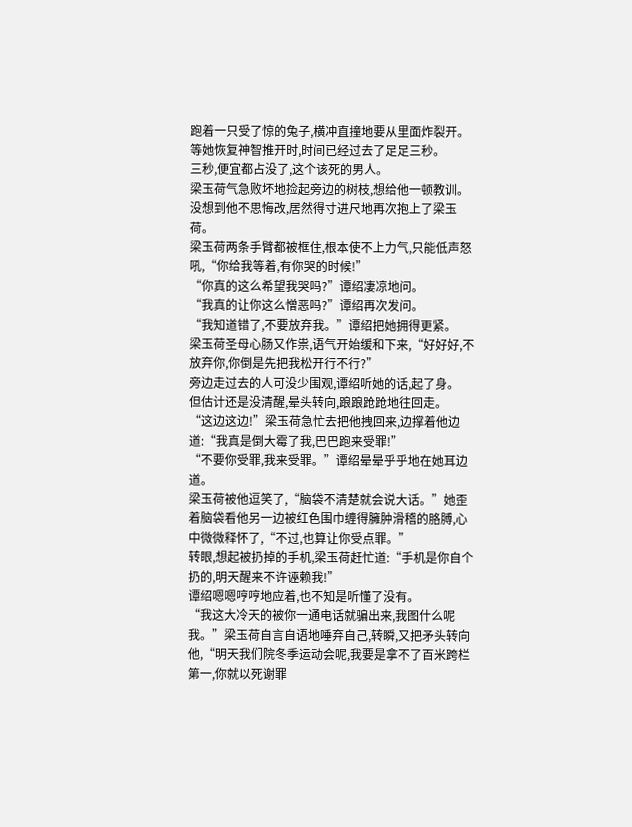跑着一只受了惊的兔子,横冲直撞地要从里面炸裂开。
等她恢复神智推开时,时间已经过去了足足三秒。
三秒,便宜都占没了,这个该死的男人。
梁玉荷气急败坏地捡起旁边的树枝,想给他一顿教训。
没想到他不思悔改,居然得寸进尺地再次抱上了梁玉荷。
梁玉荷两条手臂都被框住,根本使不上力气,只能低声怒吼,“你给我等着,有你哭的时候!”
“你真的这么希望我哭吗?”谭绍凄凉地问。
“我真的让你这么憎恶吗?”谭绍再次发问。
“我知道错了,不要放弃我。”谭绍把她拥得更紧。
梁玉荷圣母心肠又作祟,语气开始缓和下来,“好好好,不放弃你,你倒是先把我松开行不行?”
旁边走过去的人可没少围观,谭绍听她的话,起了身。
但估计还是没清醒,晕头转向,踉踉跄跄地往回走。
“这边这边!”梁玉荷急忙去把他拽回来,边撑着他边道:“我真是倒大霉了我,巴巴跑来受罪!”
“不要你受罪,我来受罪。”谭绍晕晕乎乎地在她耳边道。
梁玉荷被他逗笑了,“脑袋不清楚就会说大话。”她歪着脑袋看他另一边被红色围巾缠得臃肿滑稽的胳膊,心中微微释怀了,“不过,也算让你受点罪。”
转眼,想起被扔掉的手机,梁玉荷赶忙道:“手机是你自个扔的,明天醒来不许诬赖我!”
谭绍嗯嗯哼哼地应着,也不知是听懂了没有。
“我这大冷天的被你一通电话就骗出来,我图什么呢我。”梁玉荷自言自语地唾弃自己,转瞬,又把矛头转向他,“明天我们院冬季运动会呢,我要是拿不了百米跨栏第一,你就以死谢罪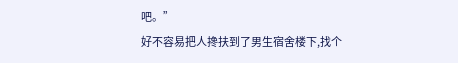吧。”
好不容易把人搀扶到了男生宿舍楼下,找个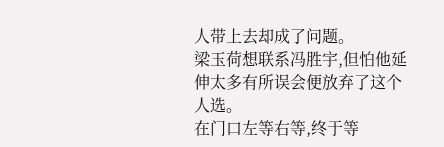人带上去却成了问题。
梁玉荷想联系冯胜宇,但怕他延伸太多有所误会便放弃了这个人选。
在门口左等右等,终于等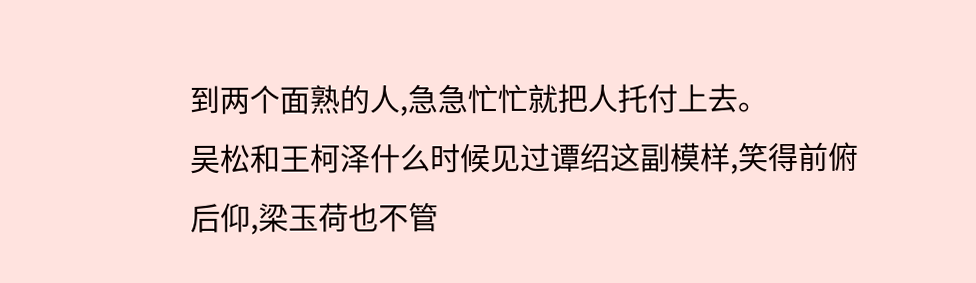到两个面熟的人,急急忙忙就把人托付上去。
吴松和王柯泽什么时候见过谭绍这副模样,笑得前俯后仰,梁玉荷也不管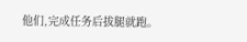他们,完成任务后拔腿就跑。